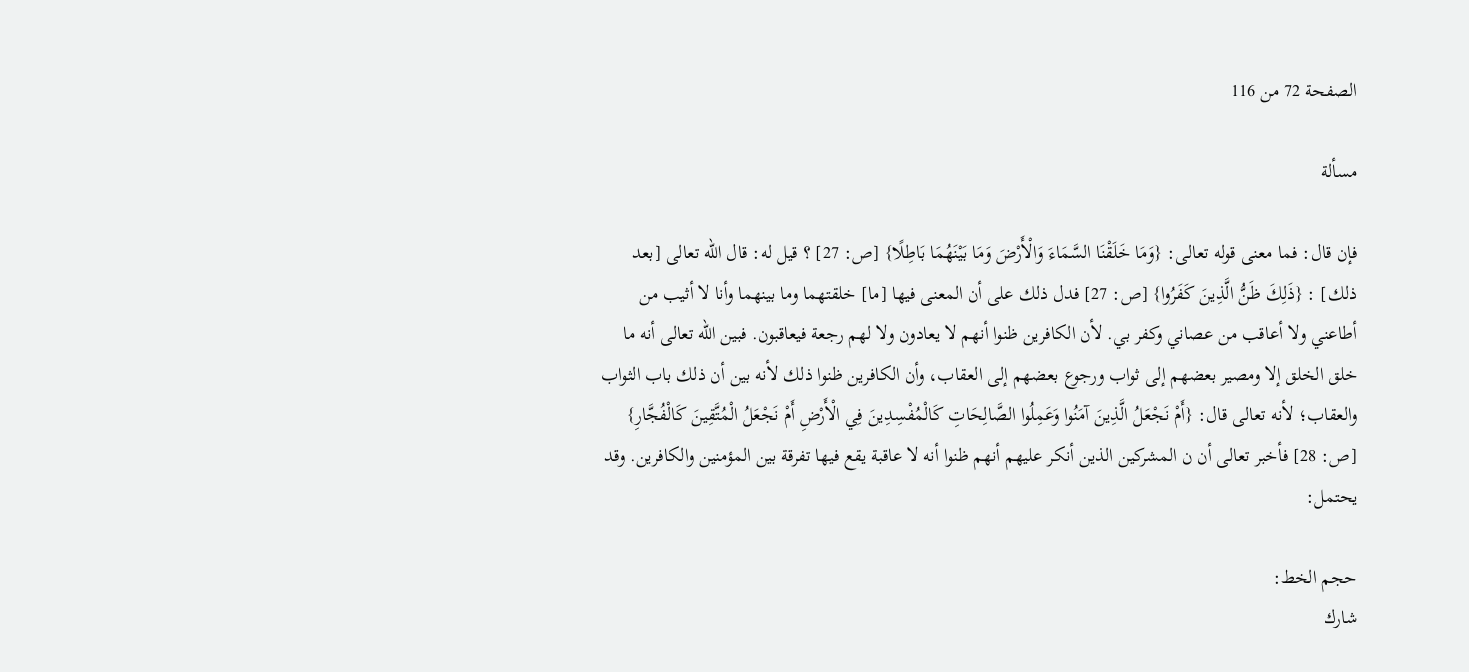الصفحة 72 من 116

مسألة

فإن قال: فما معنى قوله تعالى: {وَمَا خَلَقْنَا السَّمَاءَ وَالْأَرْضَ وَمَا بَيْنَهُمَا بَاطِلًا} [ص: 27] ؟ قيل له: قال الله تعالى [بعد ذلك] : {ذَلِكَ ظَنُّ الَّذِينَ كَفَرُوا} [ص: 27] فدل ذلك على أن المعنى فيها [ما] خلقتهما وما بينهما وأنا لا أثيب من أطاعني ولا أعاقب من عصاني وكفر بي. لأن الكافرين ظنوا أنهم لا يعادون ولا لهم رجعة فيعاقبون. فبين الله تعالى أنه ما خلق الخلق إلا ومصير بعضهم إلى ثواب ورجوع بعضهم إلى العقاب، وأن الكافرين ظنوا ذلك لأنه بين أن ذلك باب الثواب والعقاب؛ لأنه تعالى قال: {أَمْ نَجْعَلُ الَّذِينَ آمَنُوا وَعَمِلُوا الصَّالِحَاتِ كَالْمُفْسِدِينَ فِي الْأَرْضِ أَمْ نَجْعَلُ الْمُتَّقِينَ كَالْفُجَّارِ} [ص: 28] فأخبر تعالى أن ن المشركين الذين أنكر عليهم أنهم ظنوا أنه لا عاقبة يقع فيها تفرقة بين المؤمنين والكافرين. وقد يحتمل:

حجم الخط:
شارك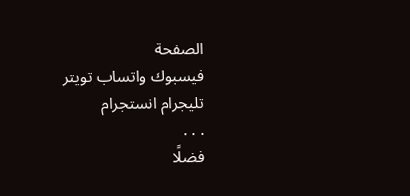الصفحة
فيسبوك واتساب تويتر تليجرام انستجرام
. . .
فضلًا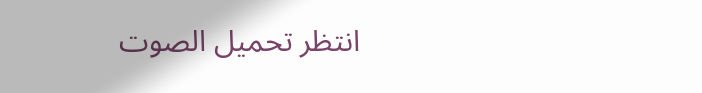انتظر تحميل الصوت